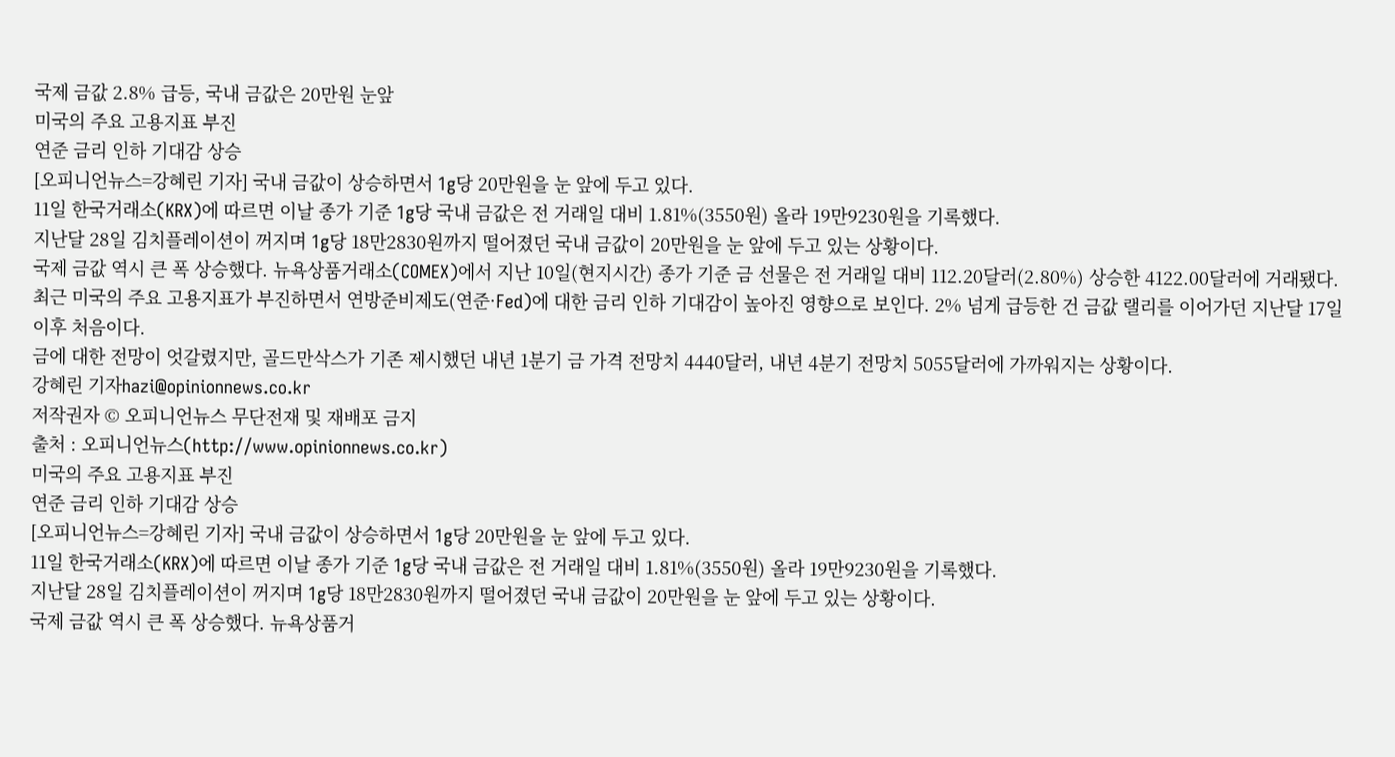국제 금값 2.8% 급등, 국내 금값은 20만원 눈앞
미국의 주요 고용지표 부진
연준 금리 인하 기대감 상승
[오피니언뉴스=강혜린 기자] 국내 금값이 상승하면서 1g당 20만원을 눈 앞에 두고 있다.
11일 한국거래소(KRX)에 따르면 이날 종가 기준 1g당 국내 금값은 전 거래일 대비 1.81%(3550원) 올라 19만9230원을 기록했다.
지난달 28일 김치플레이션이 꺼지며 1g당 18만2830원까지 떨어졌던 국내 금값이 20만원을 눈 앞에 두고 있는 상황이다.
국제 금값 역시 큰 폭 상승했다. 뉴욕상품거래소(COMEX)에서 지난 10일(현지시간) 종가 기준 금 선물은 전 거래일 대비 112.20달러(2.80%) 상승한 4122.00달러에 거래됐다.
최근 미국의 주요 고용지표가 부진하면서 연방준비제도(연준·Fed)에 대한 금리 인하 기대감이 높아진 영향으로 보인다. 2% 넘게 급등한 건 금값 랠리를 이어가던 지난달 17일 이후 처음이다.
금에 대한 전망이 엇갈렸지만, 골드만삭스가 기존 제시했던 내년 1분기 금 가격 전망치 4440달러, 내년 4분기 전망치 5055달러에 가까워지는 상황이다.
강혜린 기자hazi@opinionnews.co.kr
저작권자 © 오피니언뉴스 무단전재 및 재배포 금지
출처 : 오피니언뉴스(http://www.opinionnews.co.kr)
미국의 주요 고용지표 부진
연준 금리 인하 기대감 상승
[오피니언뉴스=강혜린 기자] 국내 금값이 상승하면서 1g당 20만원을 눈 앞에 두고 있다.
11일 한국거래소(KRX)에 따르면 이날 종가 기준 1g당 국내 금값은 전 거래일 대비 1.81%(3550원) 올라 19만9230원을 기록했다.
지난달 28일 김치플레이션이 꺼지며 1g당 18만2830원까지 떨어졌던 국내 금값이 20만원을 눈 앞에 두고 있는 상황이다.
국제 금값 역시 큰 폭 상승했다. 뉴욕상품거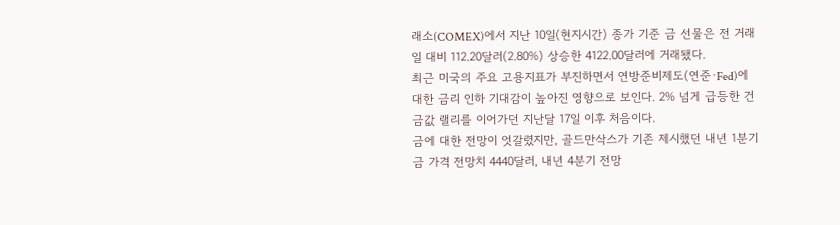래소(COMEX)에서 지난 10일(현지시간) 종가 기준 금 선물은 전 거래일 대비 112.20달러(2.80%) 상승한 4122.00달러에 거래됐다.
최근 미국의 주요 고용지표가 부진하면서 연방준비제도(연준·Fed)에 대한 금리 인하 기대감이 높아진 영향으로 보인다. 2% 넘게 급등한 건 금값 랠리를 이어가던 지난달 17일 이후 처음이다.
금에 대한 전망이 엇갈렸지만, 골드만삭스가 기존 제시했던 내년 1분기 금 가격 전망치 4440달러, 내년 4분기 전망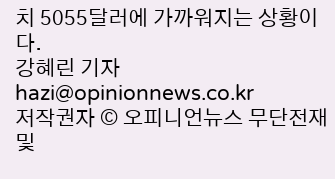치 5055달러에 가까워지는 상황이다.
강혜린 기자hazi@opinionnews.co.kr
저작권자 © 오피니언뉴스 무단전재 및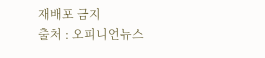재배포 금지
출처 : 오피니언뉴스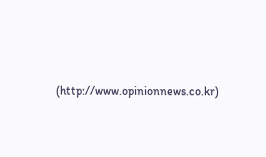(http://www.opinionnews.co.kr)